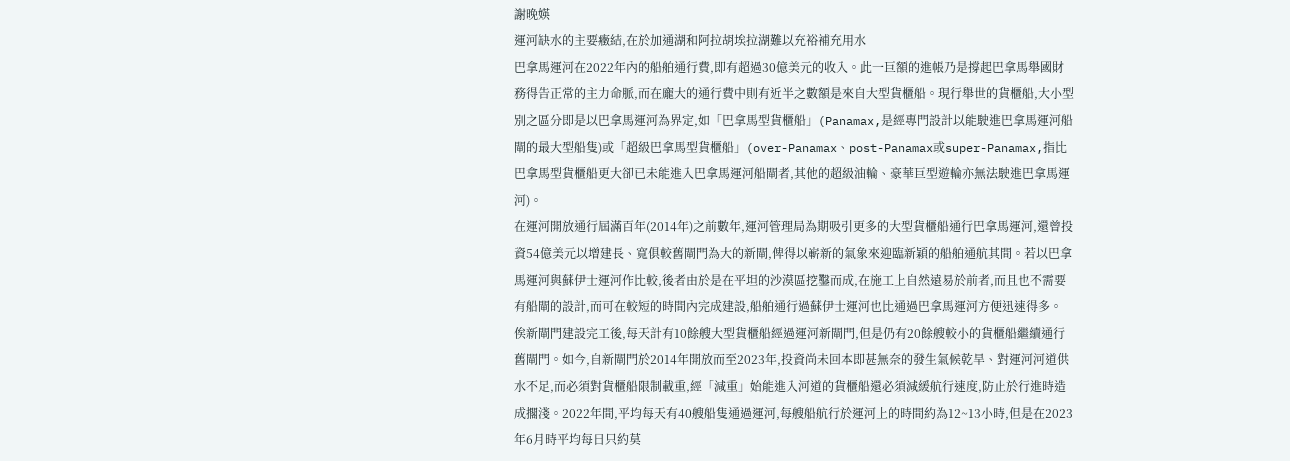謝晚媖
運河缺水的主要癥結,在於加通湖和阿拉胡埃拉湖難以充裕補充用水
巴拿馬運河在2022年內的船舶通行費,即有超過30億美元的收入。此一巨額的進帳乃是撐起巴拿馬舉國財務得告正常的主力命脈,而在龐大的通行費中則有近半之數額是來自大型貨櫃船。現行舉世的貨櫃船,大小型別之區分即是以巴拿馬運河為界定,如「巴拿馬型貨櫃船」(Panamax,是經專門設計以能駛進巴拿馬運河船閘的最大型船隻)或「超級巴拿馬型貨櫃船」(over-Panamax、post-Panamax或super-Panamax,指比巴拿馬型貨櫃船更大卻已未能進入巴拿馬運河船閘者,其他的超級油輪、豪華巨型遊輪亦無法駛進巴拿馬運河)。
在運河開放通行屆滿百年(2014年)之前數年,運河管理局為期吸引更多的大型貨櫃船通行巴拿馬運河,還曾投資54億美元以增建長、寬俱較舊閘門為大的新閘,俾得以嶄新的氣象來迎臨新穎的船舶通航其間。若以巴拿馬運河與蘇伊士運河作比較,後者由於是在平坦的沙漠區挖鑿而成,在施工上自然遠易於前者,而且也不需要有船閘的設計,而可在較短的時間內完成建設,船舶通行過蘇伊士運河也比通過巴拿馬運河方便迅速得多。
俟新閘門建設完工後,每天計有10餘艘大型貨櫃船經過運河新閘門,但是仍有20餘艘較小的貨櫃船繼續通行舊閘門。如今,自新閘門於2014年開放而至2023年,投資尚未回本即甚無奈的發生氣候乾旱、對運河河道供水不足,而必須對貨櫃船限制載重,經「減重」始能進入河道的貨櫃船還必須減緩航行速度,防止於行進時造成擱淺。2022年間,平均每天有40艘船隻通過運河,每艘船航行於運河上的時間約為12~13小時,但是在2023年6月時平均每日只約莫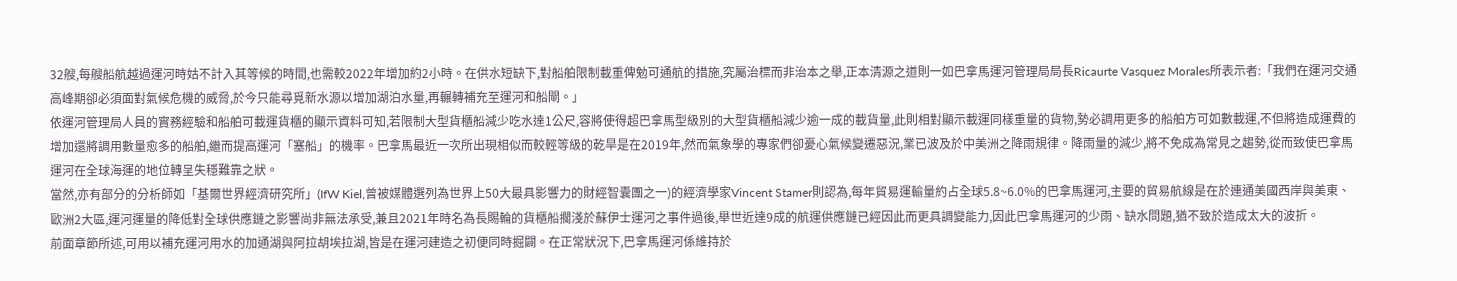32艘,每艘船航越過運河時姑不計入其等候的時間,也需較2022年增加約2小時。在供水短缺下,對船舶限制載重俾勉可通航的措施,究屬治標而非治本之舉,正本清源之道則一如巴拿馬運河管理局局長Ricaurte Vasquez Morales所表示者:「我們在運河交通高峰期卻必須面對氣候危機的威脅,於今只能尋覓新水源以增加湖泊水量,再輾轉補充至運河和船閘。」
依運河管理局人員的實務經驗和船舶可載運貨櫃的顯示資料可知,若限制大型貨櫃船減少吃水達1公尺,容將使得超巴拿馬型級別的大型貨櫃船減少逾一成的載貨量,此則相對顯示載運同樣重量的貨物,勢必調用更多的船舶方可如數載運,不但將造成運費的增加還將調用數量愈多的船舶,繼而提高運河「塞船」的機率。巴拿馬最近一次所出現相似而較輕等級的乾旱是在2019年,然而氣象學的專家們卻憂心氣候變遷惡況,業已波及於中美洲之降雨規律。降雨量的減少,將不免成為常見之趨勢,從而致使巴拿馬運河在全球海運的地位轉呈失穩難靠之狀。
當然,亦有部分的分析師如「基爾世界經濟研究所」(IfW Kiel,曾被媒體選列為世界上50大最具影響力的財經智囊團之一)的經濟學家Vincent Stamer則認為,每年貿易運輸量約占全球5.8~6.0%的巴拿馬運河,主要的貿易航線是在於連通美國西岸與美東、歐洲2大區,運河運量的降低對全球供應鏈之影響尚非無法承受,兼且2021年時名為長賜輪的貨櫃船擱淺於蘇伊士運河之事件過後,舉世近達9成的航運供應鏈已經因此而更具調變能力,因此巴拿馬運河的少雨、缺水問題,猶不致於造成太大的波折。
前面章節所述,可用以補充運河用水的加通湖與阿拉胡埃拉湖,皆是在運河建造之初便同時掘闢。在正常狀況下,巴拿馬運河係維持於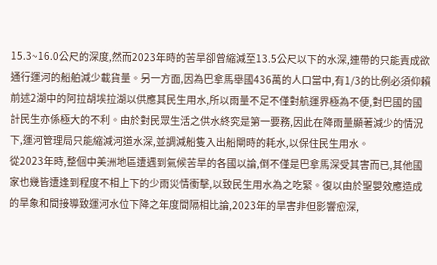15.3~16.0公尺的深度,然而2023年時的苦旱卻曾縮減至13.5公尺以下的水深,連帶的只能責成欲通行運河的船舶減少載貨量。另一方面,因為巴拿馬舉國436萬的人口當中,有1/3的比例必須仰賴前述2湖中的阿拉胡埃拉湖以供應其民生用水,所以雨量不足不僅對航運界極為不便,對巴國的國計民生亦係極大的不利。由於對民眾生活之供水終究是第一要務,因此在降雨量顯著減少的情況下,運河管理局只能縮減河道水深,並調減船隻入出船閘時的耗水,以保住民生用水。
從2023年時,整個中美洲地區遭遇到氣候苦旱的各國以論,倒不僅是巴拿馬深受其害而已,其他國家也幾皆遭逢到程度不相上下的少雨災情衝擊,以致民生用水為之吃緊。復以由於聖嬰效應造成的旱象和間接導致運河水位下降之年度間隔相比論,2023年的旱害非但影響愈深,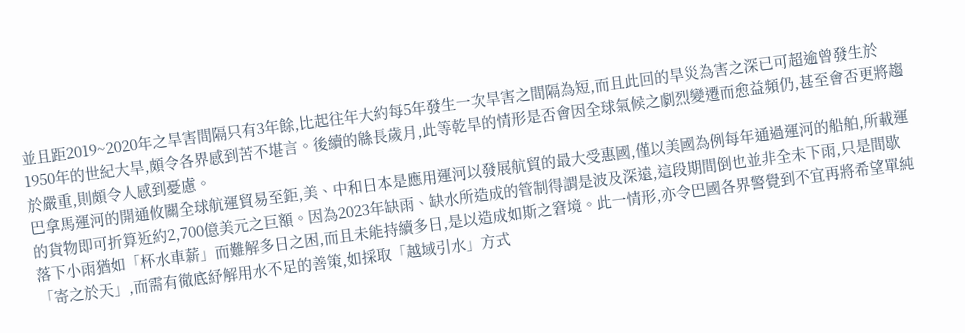並且距2019~2020年之旱害間隔只有3年餘,比起往年大約每5年發生一次旱害之間隔為短,而且此回的旱災為害之深已可超逾曾發生於1950年的世紀大旱,頗令各界感到苦不堪言。後續的緜長歲月,此等乾旱的情形是否會因全球氣候之劇烈變遷而愈益頻仍,甚至會否更將趨於嚴重,則頗令人感到憂慮。
巴拿馬運河的開通攸關全球航運貿易至鉅,美、中和日本是應用運河以發展航貿的最大受惠國,僅以美國為例每年通過運河的船舶,所載運的貨物即可折算近約2,700億美元之巨額。因為2023年缺雨、缺水所造成的管制得謂是波及深遠,這段期間倒也並非全未下雨,只是間歇落下小雨猶如「杯水車薪」而難解多日之困,而且未能持續多日,是以造成如斯之窘境。此一情形,亦令巴國各界警覺到不宜再將希望單純「寄之於天」,而需有徹底紓解用水不足的善策,如採取「越域引水」方式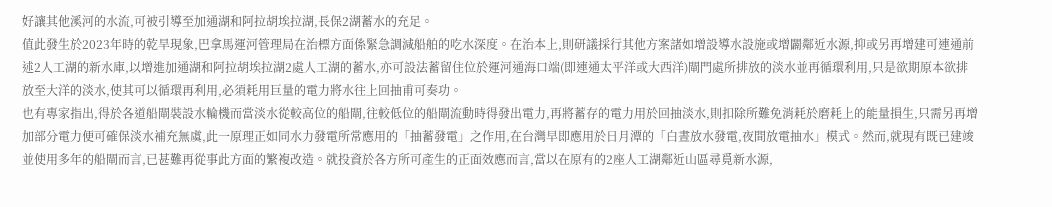好讓其他溪河的水流,可被引導至加通湖和阿拉胡埃拉湖,長保2湖蓄水的充足。
值此發生於2023年時的乾旱現象,巴拿馬運河管理局在治標方面係緊急調減船舶的吃水深度。在治本上,則研議採行其他方案諸如增設導水設施或增闢鄰近水源,抑或另再增建可連通前述2人工湖的新水庫,以增進加通湖和阿拉胡埃拉湖2處人工湖的蓄水,亦可設法蓄留住位於運河通海口端(即連通太平洋或大西洋)閘門處所排放的淡水並再循環利用,只是欲期原本欲排放至大洋的淡水,使其可以循環再利用,必須耗用巨量的電力將水往上回抽甫可奏功。
也有專家指出,得於各道船閘裝設水輪機而當淡水從較高位的船閘,往較低位的船閘流動時得發出電力,再將蓄存的電力用於回抽淡水,則扣除所難免消耗於磨耗上的能量損生,只需另再增加部分電力便可確保淡水補充無虞,此一原理正如同水力發電所常應用的「抽蓄發電」之作用,在台灣早即應用於日月潭的「白晝放水發電,夜間放電抽水」模式。然而,就現有既已建竣並使用多年的船閘而言,已甚難再從事此方面的繁複改造。就投資於各方所可產生的正面效應而言,當以在原有的2座人工湖鄰近山區尋覓新水源,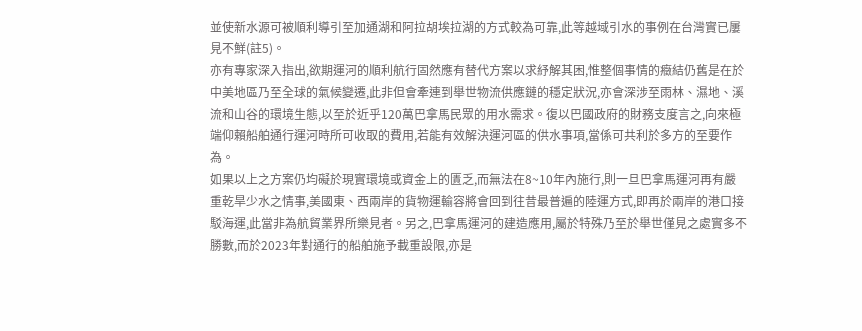並使新水源可被順利導引至加通湖和阿拉胡埃拉湖的方式較為可靠,此等越域引水的事例在台灣實已屢見不鮮(註5)。
亦有專家深入指出,欲期運河的順利航行固然應有替代方案以求紓解其困,惟整個事情的癥結仍舊是在於中美地區乃至全球的氣候變遷,此非但會牽連到舉世物流供應鏈的穩定狀況,亦會深涉至雨林、濕地、溪流和山谷的環境生態,以至於近乎120萬巴拿馬民眾的用水需求。復以巴國政府的財務支度言之,向來極端仰賴船舶通行運河時所可收取的費用,若能有效解決運河區的供水事項,當係可共利於多方的至要作為。
如果以上之方案仍均礙於現實環境或資金上的匱乏,而無法在8~10年內施行,則一旦巴拿馬運河再有嚴重乾旱少水之情事,美國東、西兩岸的貨物運輸容將會回到往昔最普遍的陸運方式,即再於兩岸的港口接駁海運,此當非為航貿業界所樂見者。另之,巴拿馬運河的建造應用,屬於特殊乃至於舉世僅見之處實多不勝數,而於2023年對通行的船舶施予載重設限,亦是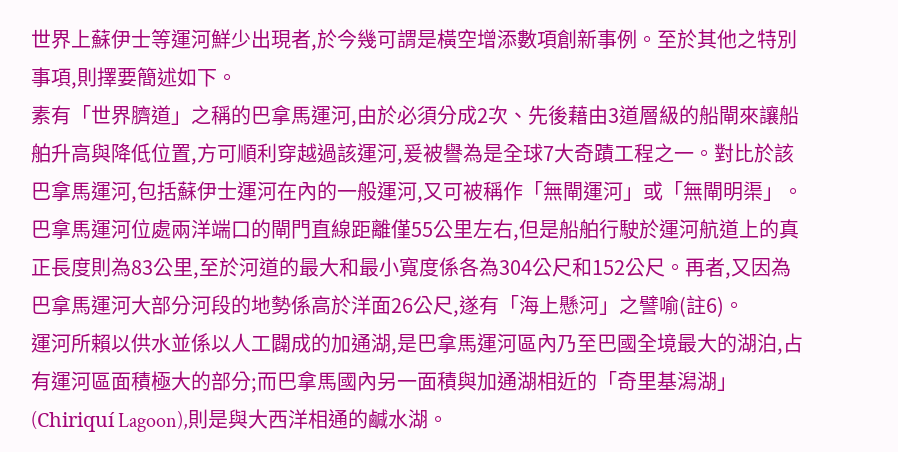世界上蘇伊士等運河鮮少出現者,於今幾可謂是橫空增添數項創新事例。至於其他之特別事項,則擇要簡述如下。
素有「世界臍道」之稱的巴拿馬運河,由於必須分成2次、先後藉由3道層級的船閘來讓船舶升高與降低位置,方可順利穿越過該運河,爰被譽為是全球7大奇蹟工程之一。對比於該巴拿馬運河,包括蘇伊士運河在內的一般運河,又可被稱作「無閘運河」或「無閘明渠」。巴拿馬運河位處兩洋端口的閘門直線距離僅55公里左右,但是船舶行駛於運河航道上的真正長度則為83公里,至於河道的最大和最小寬度係各為304公尺和152公尺。再者,又因為巴拿馬運河大部分河段的地勢係高於洋面26公尺,遂有「海上懸河」之譬喻(註6)。
運河所賴以供水並係以人工闢成的加通湖,是巴拿馬運河區內乃至巴國全境最大的湖泊,占有運河區面積極大的部分;而巴拿馬國內另一面積與加通湖相近的「奇里基潟湖」(Chiriquí Lagoon),則是與大西洋相通的鹹水湖。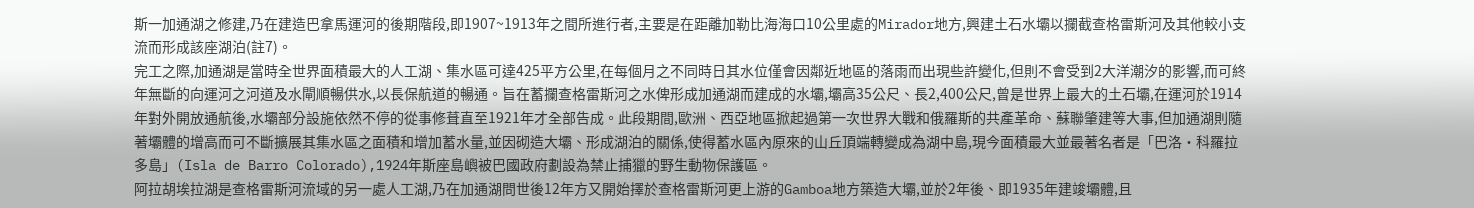斯一加通湖之修建,乃在建造巴拿馬運河的後期階段,即1907~1913年之間所進行者,主要是在距離加勒比海海口10公里處的Mirador地方,興建土石水壩以攔截查格雷斯河及其他較小支流而形成該座湖泊(註7)。
完工之際,加通湖是當時全世界面積最大的人工湖、集水區可達425平方公里,在每個月之不同時日其水位僅會因鄰近地區的落雨而出現些許變化,但則不會受到2大洋潮汐的影響,而可終年無斷的向運河之河道及水閘順暢供水,以長保航道的暢通。旨在蓄攔查格雷斯河之水俾形成加通湖而建成的水壩,壩高35公尺、長2,400公尺,曾是世界上最大的土石壩,在運河於1914年對外開放通航後,水壩部分設施依然不停的從事修葺直至1921年才全部告成。此段期間,歐洲、西亞地區掀起過第一次世界大戰和俄羅斯的共產革命、蘇聯肇建等大事,但加通湖則隨著壩體的增高而可不斷擴展其集水區之面積和增加蓄水量,並因砌造大壩、形成湖泊的關係,使得蓄水區內原來的山丘頂端轉變成為湖中島,現今面積最大並最著名者是「巴洛•科羅拉多島」(Isla de Barro Colorado),1924年斯座島嶼被巴國政府劃設為禁止捕獵的野生動物保護區。
阿拉胡埃拉湖是查格雷斯河流域的另一處人工湖,乃在加通湖問世後12年方又開始擇於查格雷斯河更上游的Gamboa地方築造大壩,並於2年後、即1935年建竣壩體,且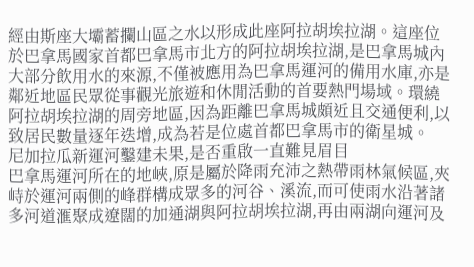經由斯座大壩蓄攔山區之水以形成此座阿拉胡埃拉湖。這座位於巴拿馬國家首都巴拿馬市北方的阿拉胡埃拉湖,是巴拿馬城內大部分飲用水的來源,不僅被應用為巴拿馬運河的備用水庫,亦是鄰近地區民眾從事觀光旅遊和休閒活動的首要熱門場域。環繞阿拉胡埃拉湖的周旁地區,因為距離巴拿馬城頗近且交通便利,以致居民數量逐年迭增,成為若是位處首都巴拿馬市的衛星城。
尼加拉瓜新運河鑿建未果,是否重啟一直難見眉目
巴拿馬運河所在的地峽,原是屬於降雨充沛之熱帶雨林氣候區,夾峙於運河兩側的峰群構成眾多的河谷、溪流,而可使雨水沿著諸多河道滙聚成遼闊的加通湖與阿拉胡埃拉湖,再由兩湖向運河及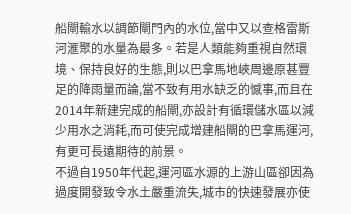船閘輸水以調節閘門內的水位,當中又以查格雷斯河滙聚的水量為最多。若是人類能夠重視自然環境、保持良好的生態,則以巴拿馬地峽周邊原甚豐足的降雨量而論,當不致有用水缺乏的憾事,而且在2014年新建完成的船閘,亦設計有循環儲水區以減少用水之消耗,而可使完成增建船閘的巴拿馬運河,有更可長遠期待的前景。
不過自1950年代起,運河區水源的上游山區卻因為過度開發致令水土嚴重流失,城市的快速發展亦使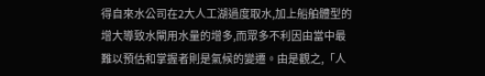得自來水公司在2大人工湖過度取水,加上船舶體型的增大導致水閘用水量的增多,而眾多不利因由當中最難以預估和掌握者則是氣候的變遷。由是觀之,「人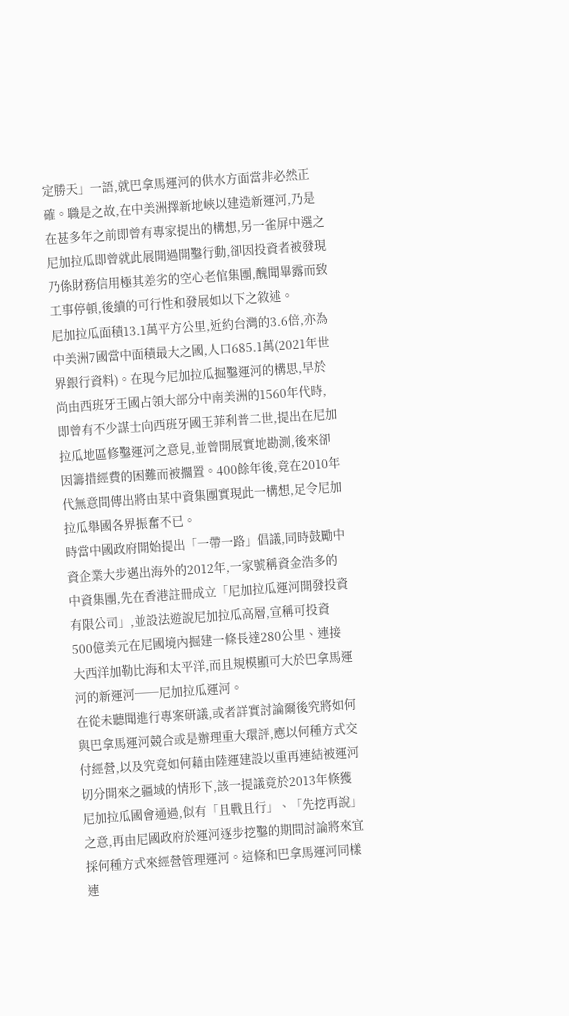定勝天」一語,就巴拿馬運河的供水方面當非必然正確。職是之故,在中美洲擇新地峽以建造新運河,乃是在甚多年之前即曾有專家提出的構想,另一雀屏中選之尼加拉瓜即曾就此展開過開鑿行動,卻因投資者被發現乃係財務信用極其差劣的空心老倌集團,醜聞畢露而致工事停頓,後續的可行性和發展如以下之敘述。
尼加拉瓜面積13.1萬平方公里,近約台灣的3.6倍,亦為中美洲7國當中面積最大之國,人口685.1萬(2021年世界銀行資料)。在現今尼加拉瓜掘鑿運河的構思,早於尚由西班牙王國占領大部分中南美洲的1560年代時,即曾有不少謀士向西班牙國王菲利普二世,提出在尼加拉瓜地區修鑿運河之意見,並曾開展實地勘測,後來卻因籌措經費的困難而被擱置。400餘年後,竟在2010年代無意間傳出將由某中資集團實現此一構想,足令尼加拉瓜舉國各界振奮不已。
時當中國政府開始提出「一帶一路」倡議,同時鼓勵中資企業大步邁出海外的2012年,一家號稱資金浩多的中資集團,先在香港註冊成立「尼加拉瓜運河開發投資有限公司」,並設法遊說尼加拉瓜高層,宣稱可投資500億美元在尼國境內掘建一條長達280公里、連接大西洋加勒比海和太平洋,而且規模顯可大於巴拿馬運河的新運河──尼加拉瓜運河。
在從未聽聞進行專案研議,或者詳實討論爾後究將如何與巴拿馬運河競合或是辦理重大環評,應以何種方式交付經營,以及究竟如何藉由陸運建設以重再連結被運河切分開來之疆域的情形下,該一提議竟於2013年倏獲尼加拉瓜國會通過,似有「且戰且行」、「先挖再說」之意,再由尼國政府於運河逐步挖鑿的期間討論將來宜採何種方式來經營管理運河。這條和巴拿馬運河同樣連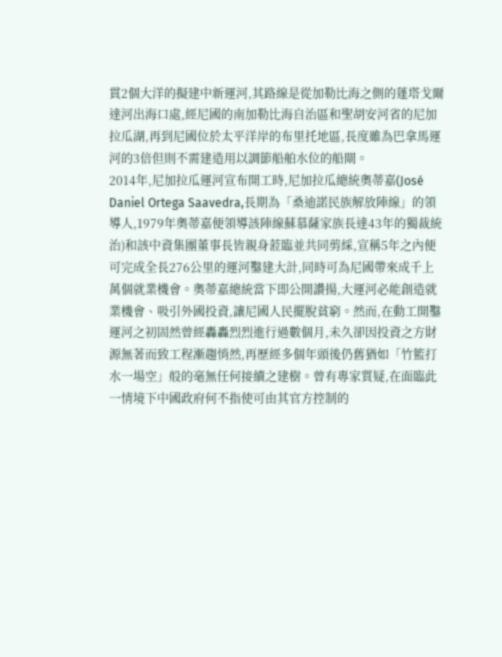貫2個大洋的擬建中新運河,其路線是從加勒比海之側的蓬塔戈爾達河出海口處,經尼國的南加勒比海自治區和聖胡安河省的尼加拉瓜湖,再到尼國位於太平洋岸的布里托地區,長度雖為巴拿馬運河的3倍但則不需建造用以調節船舶水位的船閘。
2014年,尼加拉瓜運河宣布開工時,尼加拉瓜總統奧蒂嘉(José Daniel Ortega Saavedra,長期為「桑迪諾民族解放陣線」的領導人,1979年奧蒂嘉便領導該陣線蘇慕薩家族長達43年的獨裁統治)和該中資集團董事長皆親身蒞臨並共同剪綵,宣稱5年之內便可完成全長276公里的運河鑿建大計,同時可為尼國帶來成千上萬個就業機會。奧蒂嘉總統當下即公開讚揚,大運河必能創造就業機會、吸引外國投資,讓尼國人民擺脫貧窮。然而,在動工開鑿運河之初固然曾經轟轟烈烈進行過數個月,未久卻因投資之方財源無著而致工程漸趨悄然,再歷經多個年頭後仍舊猶如「竹籃打水一場空」般的毫無任何接續之建樹。曾有專家質疑,在面臨此一情境下中國政府何不指使可由其官方控制的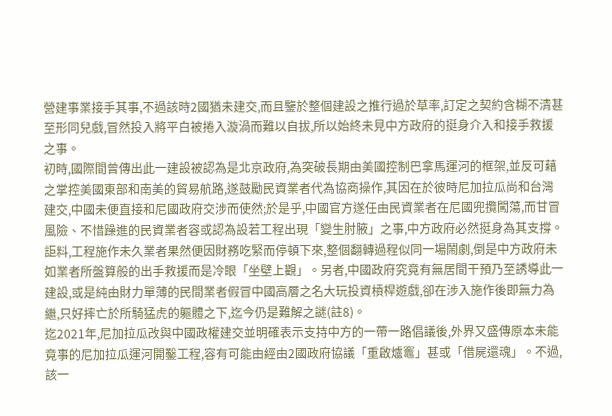營建事業接手其事,不過該時2國猶未建交,而且鑒於整個建設之推行過於草率,訂定之契約含糊不清甚至形同兒戲,冒然投入將平白被捲入漩渦而難以自拔,所以始終未見中方政府的挺身介入和接手救援之事。
初時,國際間曾傳出此一建設被認為是北京政府,為突破長期由美國控制巴拿馬運河的框架,並反可藉之掌控美國東部和南美的貿易航路,遂鼓勵民資業者代為協商操作,其因在於彼時尼加拉瓜尚和台灣建交,中國未便直接和尼國政府交涉而使然;於是乎,中國官方遂任由民資業者在尼國兜攬闖蕩,而甘冒風險、不惜躁進的民資業者容或認為設若工程出現「變生肘腋」之事,中方政府必然挺身為其支撐。詎料,工程施作未久業者果然便因財務吃緊而停頓下來,整個翻轉過程似同一場鬧劇,倒是中方政府未如業者所盤算般的出手救援而是冷眼「坐壁上觀」。另者,中國政府究竟有無居間干預乃至誘導此一建設,或是純由財力單薄的民間業者假冒中國高層之名大玩投資槓桿遊戲,卻在涉入施作後即無力為繼,只好摔亡於所騎猛虎的軀體之下,迄今仍是難解之謎(註8)。
迄2021年,尼加拉瓜改與中國政權建交並明確表示支持中方的一帶一路倡議後,外界又盛傳原本未能竟事的尼加拉瓜運河開鑿工程,容有可能由經由2國政府協議「重啟爐竈」甚或「借屍還魂」。不過,該一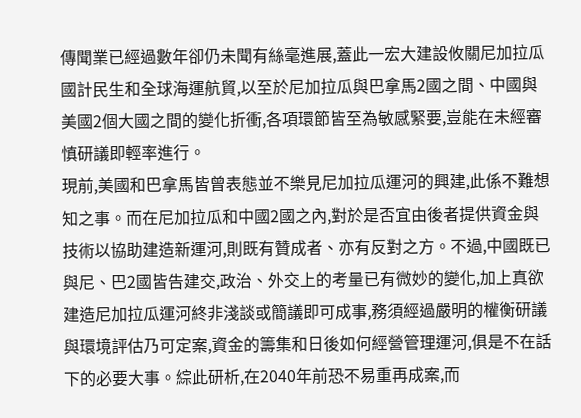傳聞業已經過數年卻仍未聞有絲毫進展,蓋此一宏大建設攸關尼加拉瓜國計民生和全球海運航貿,以至於尼加拉瓜與巴拿馬2國之間、中國與美國2個大國之間的變化折衝,各項環節皆至為敏感緊要,豈能在未經審慎研議即輕率進行。
現前,美國和巴拿馬皆曾表態並不樂見尼加拉瓜運河的興建,此係不難想知之事。而在尼加拉瓜和中國2國之內,對於是否宜由後者提供資金與技術以協助建造新運河,則既有贊成者、亦有反對之方。不過,中國既已與尼、巴2國皆告建交,政治、外交上的考量已有微妙的變化,加上真欲建造尼加拉瓜運河終非淺談或簡議即可成事,務須經過嚴明的權衡研議與環境評估乃可定案,資金的籌集和日後如何經營管理運河,俱是不在話下的必要大事。綜此研析,在2040年前恐不易重再成案,而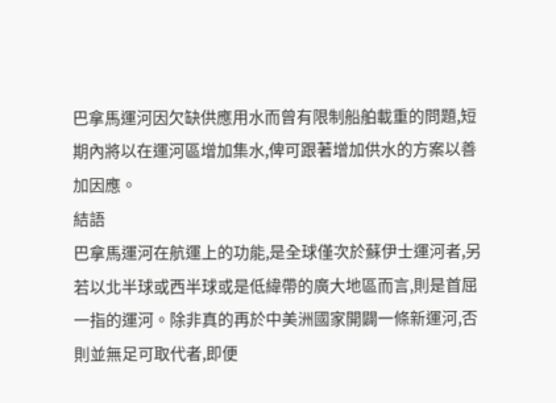巴拿馬運河因欠缺供應用水而曾有限制船舶載重的問題,短期內將以在運河區增加集水,俾可跟著增加供水的方案以善加因應。
結語
巴拿馬運河在航運上的功能,是全球僅次於蘇伊士運河者,另若以北半球或西半球或是低緯帶的廣大地區而言,則是首屈一指的運河。除非真的再於中美洲國家開闢一條新運河,否則並無足可取代者,即便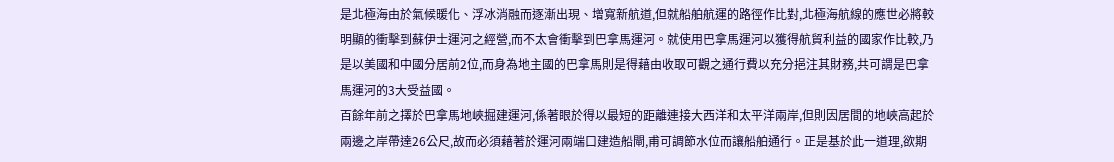是北極海由於氣候暖化、浮冰消融而逐漸出現、增寬新航道,但就船舶航運的路徑作比對,北極海航線的應世必將較明顯的衝擊到蘇伊士運河之經營,而不太會衝擊到巴拿馬運河。就使用巴拿馬運河以獲得航貿利益的國家作比較,乃是以美國和中國分居前2位,而身為地主國的巴拿馬則是得藉由收取可觀之通行費以充分挹注其財務,共可謂是巴拿馬運河的3大受益國。
百餘年前之擇於巴拿馬地峽掘建運河,係著眼於得以最短的距離連接大西洋和太平洋兩岸,但則因居間的地峽高起於兩邊之岸帶達26公尺,故而必須藉著於運河兩端口建造船閘,甫可調節水位而讓船舶通行。正是基於此一道理,欲期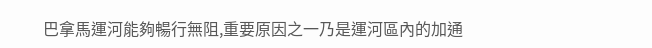巴拿馬運河能夠暢行無阻,重要原因之一乃是運河區內的加通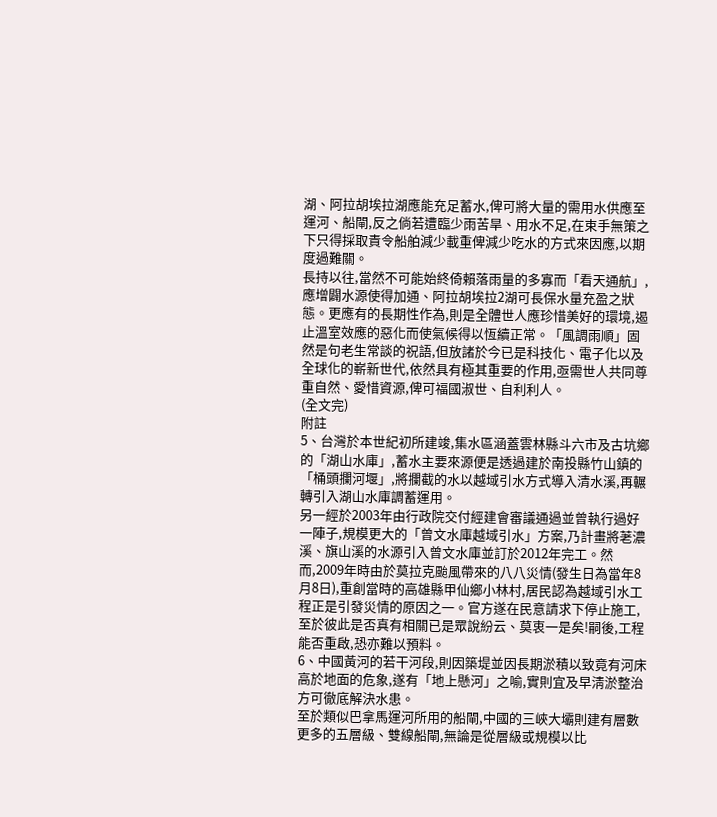湖、阿拉胡埃拉湖應能充足蓄水,俾可將大量的需用水供應至運河、船閘,反之倘若遭臨少雨苦旱、用水不足,在束手無策之下只得採取責令船舶減少載重俾減少吃水的方式來因應,以期度過難關。
長持以往,當然不可能始終倚賴落雨量的多寡而「看天通航」,應增闢水源使得加通、阿拉胡埃拉2湖可長保水量充盈之狀態。更應有的長期性作為,則是全體世人應珍惜美好的環境,遏止溫室效應的惡化而使氣候得以恆續正常。「風調雨順」固然是句老生常談的祝語,但放諸於今已是科技化、電子化以及全球化的嶄新世代,依然具有極其重要的作用,亟需世人共同尊重自然、愛惜資源,俾可福國淑世、自利利人。
(全文完)
附註
5、台灣於本世紀初所建竣,集水區涵蓋雲林縣斗六市及古坑鄉的「湖山水庫」,蓄水主要來源便是透過建於南投縣竹山鎮的「桶頭攔河堰」,將攔截的水以越域引水方式導入清水溪,再輾轉引入湖山水庫調蓄運用。
另一經於2003年由行政院交付經建會審議通過並曾執行過好一陣子,規模更大的「曾文水庫越域引水」方案,乃計畫將荖濃溪、旗山溪的水源引入曾文水庫並訂於2012年完工。然而,2009年時由於莫拉克颱風帶來的八八災情(發生日為當年8月8日),重創當時的高雄縣甲仙鄉小林村,居民認為越域引水工程正是引發災情的原因之一。官方遂在民意請求下停止施工,至於彼此是否真有相關已是眾說紛云、莫衷一是矣!嗣後,工程能否重啟,恐亦難以預料。
6、中國黃河的若干河段,則因築堤並因長期淤積以致竟有河床高於地面的危象,遂有「地上懸河」之喻,實則宜及早淸淤整治方可徹底解決水患。
至於類似巴拿馬運河所用的船閘,中國的三峽大壩則建有層數更多的五層級、雙線船閘,無論是從層級或規模以比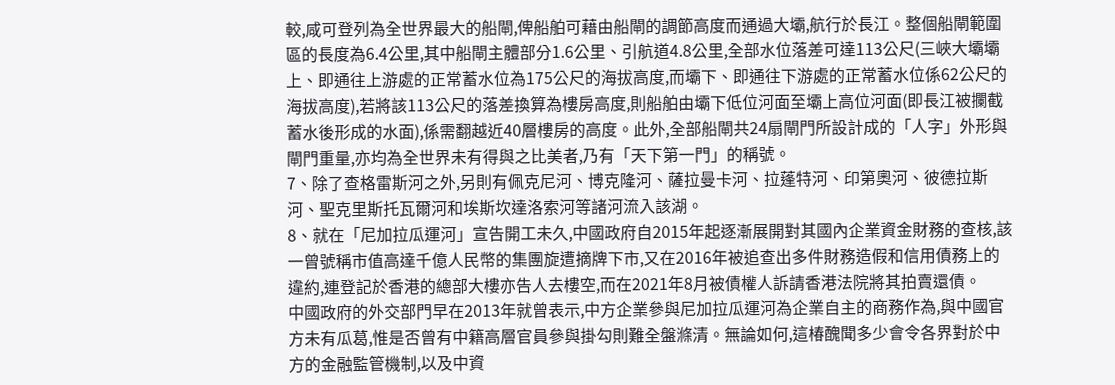較,咸可登列為全世界最大的船閘,俾船舶可藉由船閘的調節高度而通過大壩,航行於長江。整個船閘範圍區的長度為6.4公里,其中船閘主體部分1.6公里、引航道4.8公里,全部水位落差可達113公尺(三峽大壩壩上、即通往上游處的正常蓄水位為175公尺的海拔高度,而壩下、即通往下游處的正常蓄水位係62公尺的海拔高度),若將該113公尺的落差換算為樓房高度,則船舶由壩下低位河面至壩上高位河面(即長江被攔截蓄水後形成的水面),係需翻越近40層樓房的高度。此外,全部船閘共24扇閘門所設計成的「人字」外形與閘門重量,亦均為全世界未有得與之比美者,乃有「天下第一門」的稱號。
7、除了查格雷斯河之外,另則有佩克尼河、博克隆河、薩拉曼卡河、拉蓬特河、印第奧河、彼德拉斯河、聖克里斯托瓦爾河和埃斯坎達洛索河等諸河流入該湖。
8、就在「尼加拉瓜運河」宣告開工未久,中國政府自2015年起逐漸展開對其國內企業資金財務的查核,該一曾號稱市值高達千億人民幣的集團旋遭摘牌下市,又在2016年被追查出多件財務造假和信用債務上的違約,連登記於香港的總部大樓亦告人去樓空,而在2021年8月被債權人訴請香港法院將其拍賣還債。
中國政府的外交部門早在2013年就曾表示,中方企業參與尼加拉瓜運河為企業自主的商務作為,與中國官方未有瓜葛,惟是否曾有中籍高層官員參與掛勾則難全盤滌清。無論如何,這椿醜聞多少會令各界對於中方的金融監管機制,以及中資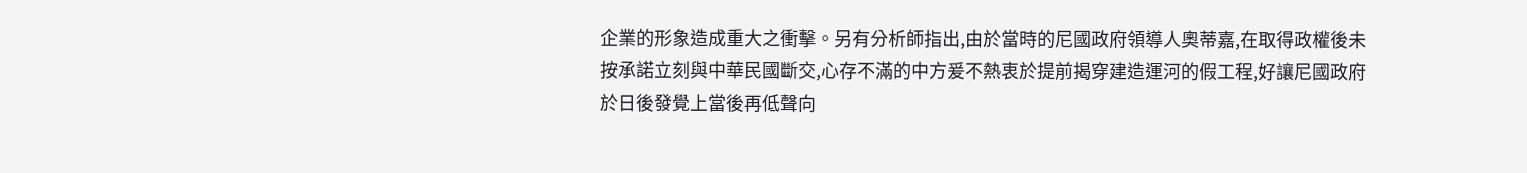企業的形象造成重大之衝擊。另有分析師指出,由於當時的尼國政府領導人奧蒂嘉,在取得政權後未按承諾立刻與中華民國斷交,心存不滿的中方爰不熱衷於提前揭穿建造運河的假工程,好讓尼國政府於日後發覺上當後再低聲向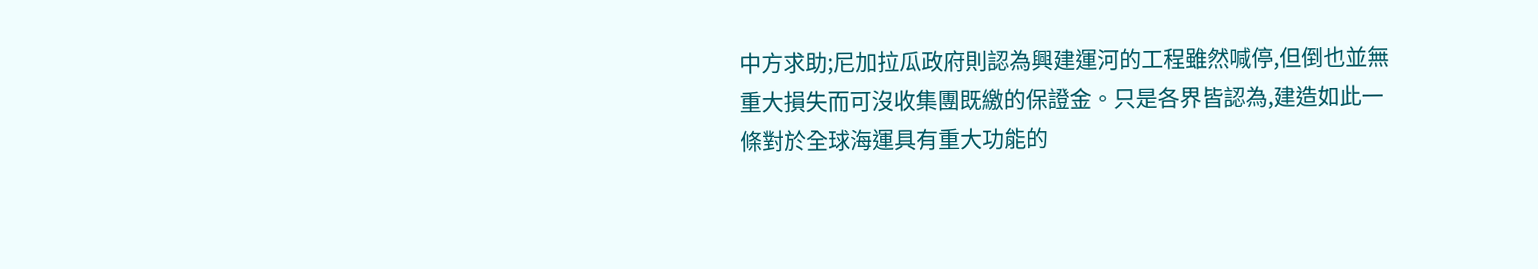中方求助;尼加拉瓜政府則認為興建運河的工程雖然喊停,但倒也並無重大損失而可沒收集團既繳的保證金。只是各界皆認為,建造如此一條對於全球海運具有重大功能的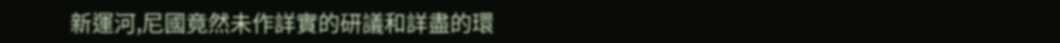新運河,尼國竟然未作詳實的研議和詳盡的環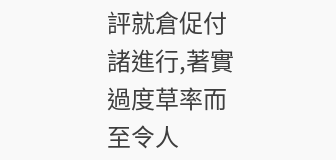評就倉促付諸進行,著實過度草率而至令人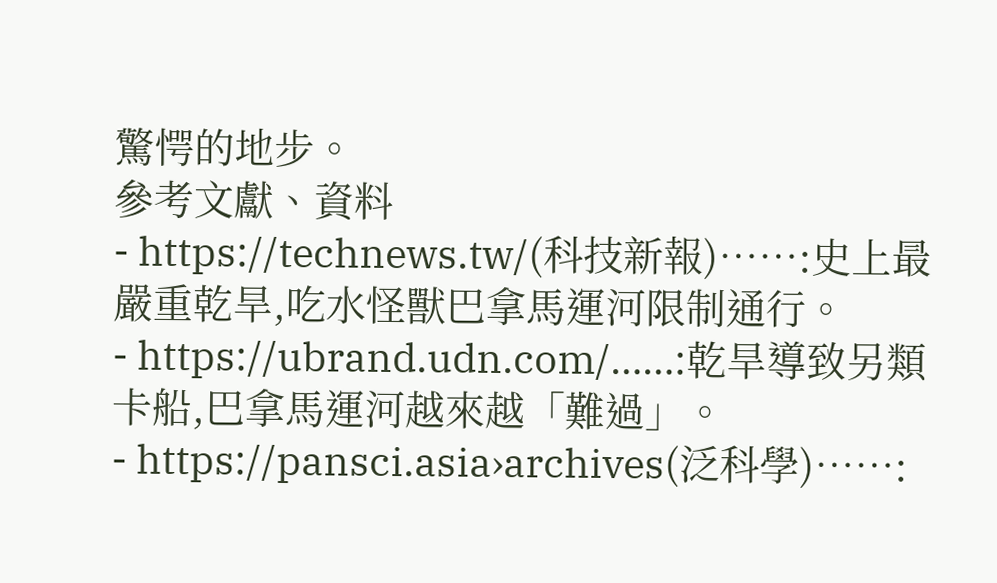驚愕的地步。
參考文獻、資料
- https://technews.tw/(科技新報)……:史上最嚴重乾旱,吃水怪獸巴拿馬運河限制通行。
- https://ubrand.udn.com/……:乾旱導致另類卡船,巴拿馬運河越來越「難過」。
- https://pansci.asia›archives(泛科學)……: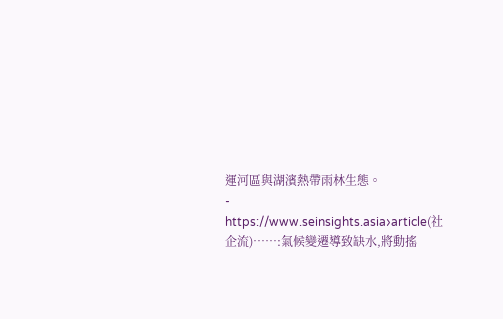運河區與湖濱熱帶雨林生態。
- https://www.seinsights.asia›article(社企流)……:氣候變遷導致缺水,將動搖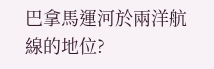巴拿馬運河於兩洋航線的地位?